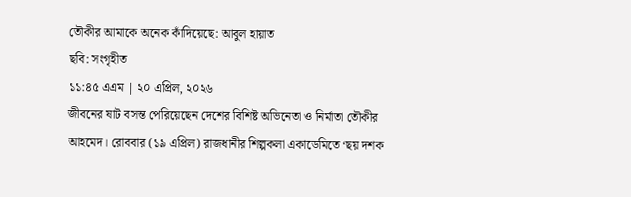তৌকীর আমাকে অনেক কাঁদিয়েছে: আবুল হায়াত
ছবি: সংগৃহীত
১১:৪৫ এএম | ২০ এপ্রিল, ২০২৬
জীবনের ষাট বসন্ত পেরিয়েছেন দেশের বিশিষ্ট অভিনেতা ও নির্মাতা তৌকীর আহমেদ। রোববার (১৯ এপ্রিল) রাজধানীর শিল্পকলা একাডেমিতে ‘ছয় দশক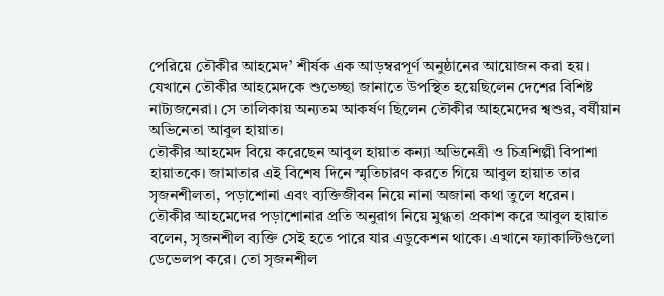পেরিয়ে তৌকীর আহমেদ’ শীর্ষক এক আড়ম্বরপূর্ণ অনুষ্ঠানের আয়োজন করা হয়। যেখানে তৌকীর আহমেদকে শুভেচ্ছা জানাতে উপস্থিত হয়েছিলেন দেশের বিশিষ্ট নাট্যজনেরা। সে তালিকায় অন্যতম আকর্ষণ ছিলেন তৌকীর আহমেদের শ্বশুর, বর্ষীয়ান অভিনেতা আবুল হায়াত।
তৌকীর আহমেদ বিয়ে করেছেন আবুল হায়াত কন্যা অভিনেত্রী ও চিত্রশিল্পী বিপাশা হায়াতকে। জামাতার এই বিশেষ দিনে স্মৃতিচারণ করতে গিয়ে আবুল হায়াত তার সৃজনশীলতা, পড়াশোনা এবং ব্যক্তিজীবন নিয়ে নানা অজানা কথা তুলে ধরেন।
তৌকীর আহমেদের পড়াশোনার প্রতি অনুরাগ নিয়ে মুগ্ধতা প্রকাশ করে আবুল হায়াত বলেন, সৃজনশীল ব্যক্তি সেই হতে পারে যার এডুকেশন থাকে। এখানে ফ্যাকাল্টিগুলো ডেভেলপ করে। তো সৃজনশীল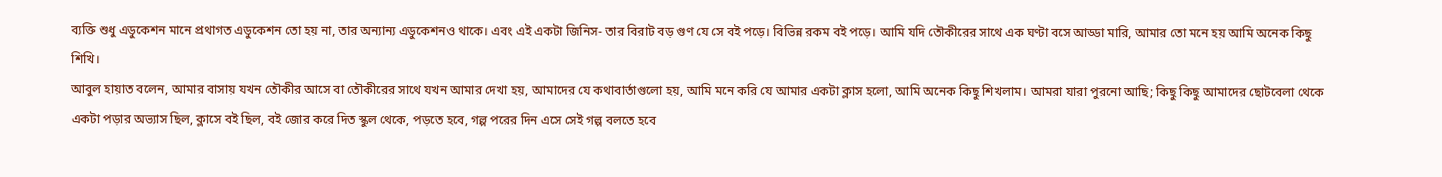ব্যক্তি শুধু এডুকেশন মানে প্রথাগত এডুকেশন তো হয় না, তার অন্যান্য এডুকেশনও থাকে। এবং এই একটা জিনিস- তার বিরাট বড় গুণ যে সে বই পড়ে। বিভিন্ন রকম বই পড়ে। আমি যদি তৌকীরের সাথে এক ঘণ্টা বসে আড্ডা মারি, আমার তো মনে হয় আমি অনেক কিছু শিখি।
আবুল হায়াত বলেন, আমার বাসায় যখন তৌকীর আসে বা তৌকীরের সাথে যখন আমার দেখা হয়, আমাদের যে কথাবার্তাগুলো হয়, আমি মনে করি যে আমার একটা ক্লাস হলো, আমি অনেক কিছু শিখলাম। আমরা যারা পুরনো আছি; কিছু কিছু আমাদের ছোটবেলা থেকে একটা পড়ার অভ্যাস ছিল, ক্লাসে বই ছিল, বই জোর করে দিত স্কুল থেকে, পড়তে হবে, গল্প পরের দিন এসে সেই গল্প বলতে হবে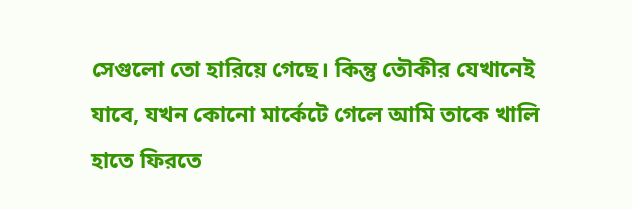সেগুলো তো হারিয়ে গেছে। কিন্তু তৌকীর যেখানেই যাবে, যখন কোনো মার্কেটে গেলে আমি তাকে খালি হাতে ফিরতে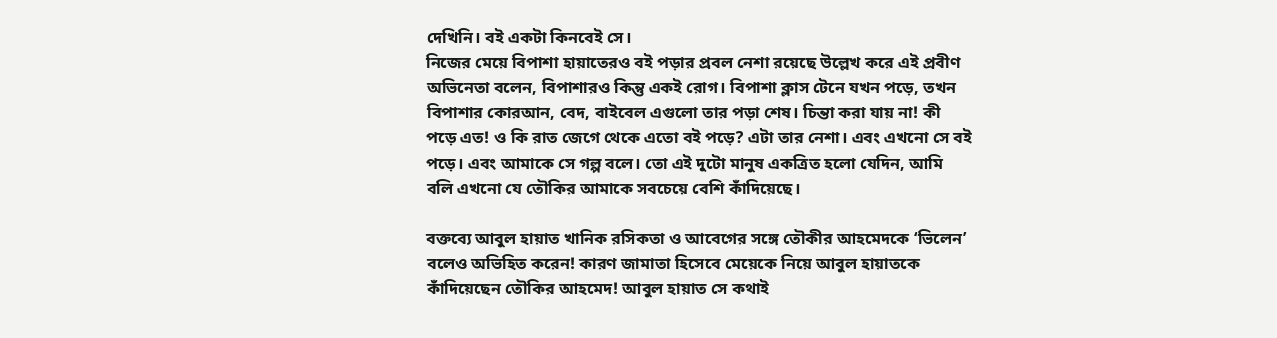দেখিনি। বই একটা কিনবেই সে।
নিজের মেয়ে বিপাশা হায়াতেরও বই পড়ার প্রবল নেশা রয়েছে উল্লেখ করে এই প্রবীণ অভিনেতা বলেন, বিপাশারও কিন্তু একই রোগ। বিপাশা ক্লাস টেনে যখন পড়ে, তখন বিপাশার কোরআন, বেদ, বাইবেল এগুলো তার পড়া শেষ। চিন্তা করা যায় না! কী পড়ে এত! ও কি রাত জেগে থেকে এতো বই পড়ে? এটা তার নেশা। এবং এখনো সে বই পড়ে। এবং আমাকে সে গল্প বলে। তো এই দুটো মানুষ একত্রিত হলো যেদিন, আমি বলি এখনো যে তৌকির আমাকে সবচেয়ে বেশি কাঁদিয়েছে।

বক্তব্যে আবুল হায়াত খানিক রসিকতা ও আবেগের সঙ্গে তৌকীর আহমেদকে ‘ভিলেন’ বলেও অভিহিত করেন! কারণ জামাতা হিসেবে মেয়েকে নিয়ে আবুল হায়াতকে কাঁদিয়েছেন তৌকির আহমেদ! আবুল হায়াত সে কথাই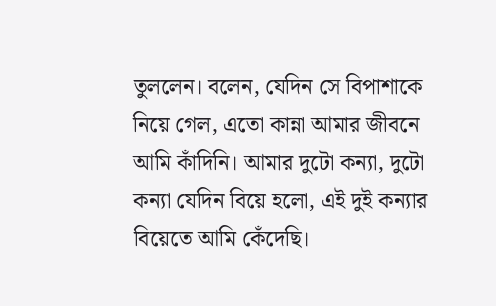তুললেন। বলেন, যেদিন সে বিপাশাকে নিয়ে গেল, এতো কান্না আমার জীবনে আমি কাঁদিনি। আমার দুটো কন্যা, দুটো কন্যা যেদিন বিয়ে হলো, এই দুই কন্যার বিয়েতে আমি কেঁদেছি।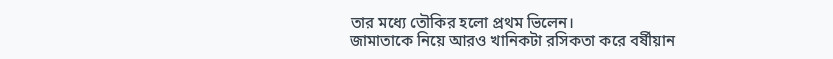তার মধ্যে তৌকির হলো প্রথম ভিলেন।
জামাতাকে নিয়ে আরও খানিকটা রসিকতা করে বর্ষীয়ান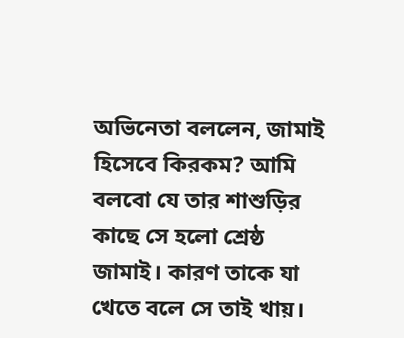অভিনেতা বললেন, জামাই হিসেবে কিরকম? আমি বলবো যে তার শাশুড়ির কাছে সে হলো শ্রেষ্ঠ জামাই। কারণ তাকে যা খেতে বলে সে তাই খায়।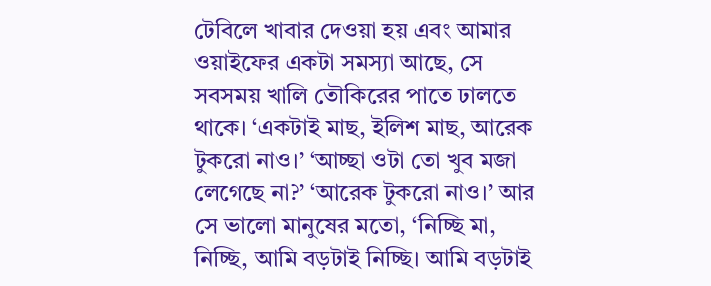টেবিলে খাবার দেওয়া হয় এবং আমার ওয়াইফের একটা সমস্যা আছে, সে সবসময় খালি তৌকিরের পাতে ঢালতে থাকে। ‘একটাই মাছ, ইলিশ মাছ, আরেক টুকরো নাও।’ ‘আচ্ছা ওটা তো খুব মজা লেগেছে না?’ ‘আরেক টুকরো নাও।’ আর সে ভালো মানুষের মতো, ‘নিচ্ছি মা, নিচ্ছি, আমি বড়টাই নিচ্ছি। আমি বড়টাই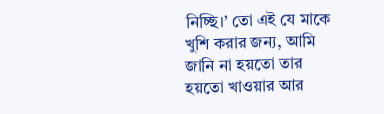নিচ্ছি।’ তো এই যে মাকে খুশি করার জন্য, আমি জানি না হয়তো তার হয়তো খাওয়ার আর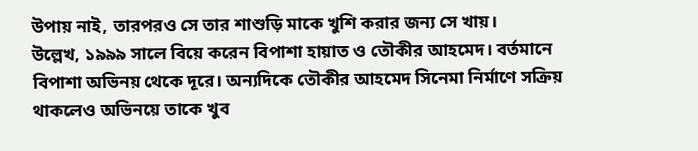উপায় নাই, তারপরও সে তার শাশুড়ি মাকে খুশি করার জন্য সে খায়।
উল্লেখ, ১৯৯৯ সালে বিয়ে করেন বিপাশা হায়াত ও তৌকীর আহমেদ। বর্তমানে বিপাশা অভিনয় থেকে দূরে। অন্যদিকে তৌকীর আহমেদ সিনেমা নির্মাণে সক্রিয় থাকলেও অভিনয়ে তাকে খুব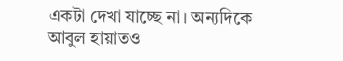একটা দেখা যাচ্ছে না। অন্যদিকে আবুল হায়াতও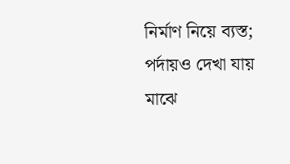নির্মাণ নিয়ে ব্যস্ত; পর্দায়ও দেখা যায় মাঝে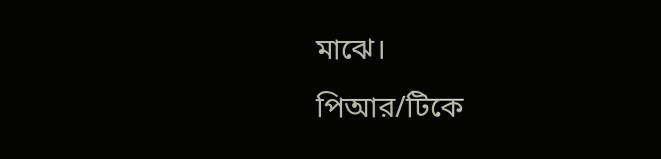মাঝে।
পিআর/টিকে